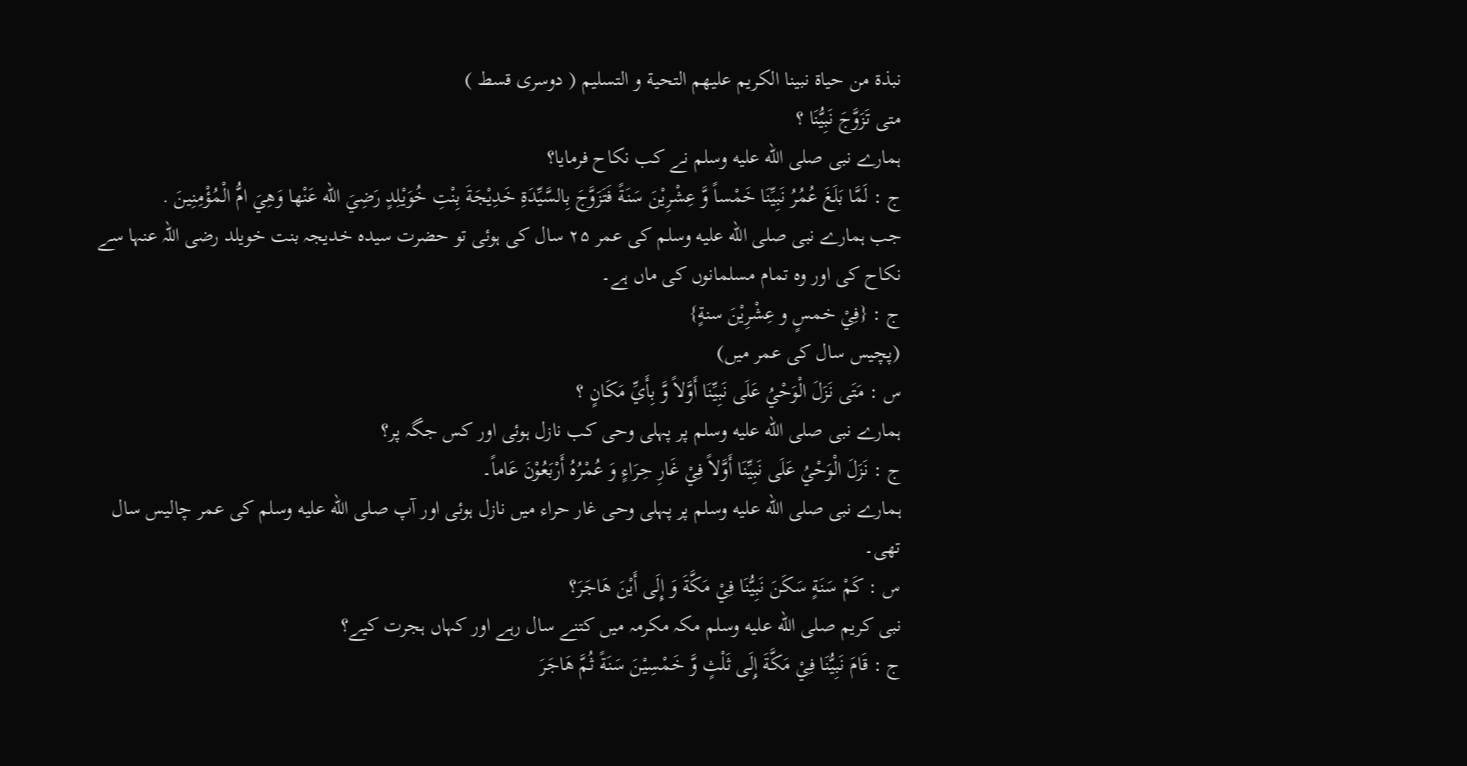نبذة من حياة نبينا الكريم عليهم التحية و التسليم ( دوسری قسط )
متى تَزَوَّجَ نَبِيُّنَا ؟
ہمارے نبی صلى الله عليه وسلم نے کب نکاح فرمایا؟
ج : لَمَّا بَلَغَ عُمُرُ نَبِيِّنَا خَمْساً وَّ عِشْرِيْنَ سَنَةً فَتَزَوَّجَ بِالسَّيِّدَةِ خَدِيْجَةَ بِنْتِ خُوَيْلِدٍ رَضِيَ الله عَنْها وَهِيَ امُّ الْمُؤْمِنِينَ .
جب ہمارے نبی صلى الله عليه وسلم کی عمر ۲۵ سال کی ہوئی تو حضرت سیدہ خدیجہ بنت خویلد رضی اللہ عنہا سے نکاح کی اور وہ تمام مسلمانوں کی ماں ہے۔
ج : {فِيْ خمسٍ و عِشْرِیْنَ سنةٍ}
(پچیس سال کی عمر میں)
س : مَتَى نَزَلَ الْوَحْيُ عَلَى نَبِيِّنَا أَوَّلاً وَّ بِأَيِّ مَكَانٍ ؟
ہمارے نبی صلى الله عليه وسلم پر پہلی وحی کب نازل ہوئی اور کس جگہ پر؟
ج : نَزَلَ الْوَحْيُ عَلَى نَبِيِّنَا أَوَّلاً فِيْ غَارِ حِرَاءٍ وَ عُمْرُهُ أَرْبَعُوْنَ عَاماً۔
ہمارے نبی صلى الله عليه وسلم پر پہلی وحی غار حراء میں نازل ہوئی اور آپ صلى الله عليه وسلم کی عمر چالیس سال تھی۔
س : كَمْ سَنَةٍ سَكَنَ نَبِيُّنَا فِيْ مَكَّةَ وَ إِلَى أَيْنَ هَاجَرَ؟
نبی کریم صلى الله عليه وسلم مکہ مکرمہ میں کتنے سال رہے اور کہاں ہجرت کیے؟
ج : قَامَ نَبِيُّنَا فِيْ مَكَّةَ إِلَى ثَلْثٍ وَّ خَمْسِيْنَ سَنَةً ثُمَّ هَاجَرَ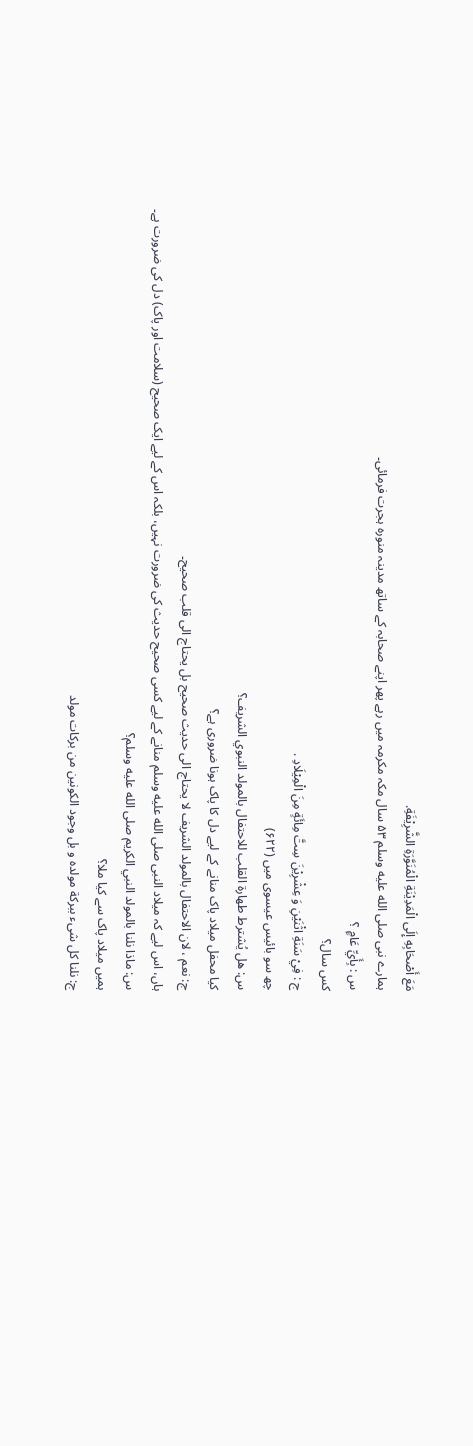مَعَ أَصْحَابِهِ إِلَى الْمَدِيْنَةِ الْمُنَوَّرَةِ الشَّرِيْفَةِ.
ہمارے نبی صلى الله عليه وسلم ۵۳ سال مکہ مکرمہ میں رہے پھر اپنے صحابہ کے ساتھ مدینہ منورہ ہجرت فرمائی۔
س : بِأَيِّ عَامٍ ؟
کس سال؟
ج : فِيْ سَنَةِ اثْنَيْنِ وَ عِشْرِيْنَ سِتَّ مِائَةٍ مِنَ الْمِيْلَادِ .
چھ سو بائیس عیسوی میں (۶۲۲)
س: هل يُشترط طهارة القلب للاحتفال بالمولد النبوي الشريف؟
کیا محفل میلاد پاک منانے کے لیے دل کا پاک ہونا ضروری ہے؟
ج: نعم ، لان الاحتفال بالمولد الشریف لا یحتاج الی حدیث صحیح بل یحتاج الی قلب صحیح۔
ہاں، اس لیے کہ میلاد النبی صلى الله عليه وسلم منانے کے لیے کسی صحیح حدیث کی ضرورت نہیں، بلکہ اس کے لیے ایک صحیح (سلامت اور پاک) دل کی ضرورت ہے۔
س: ماذا نلنا بالمولد النبي الکریم صلى الله عليه وسلم؟
ہمیں میلاد پاک سے کیا ملا؟
ج: نلنا کل شیء ببرکة مولدہ و بل وجود الکونین من برکات مولد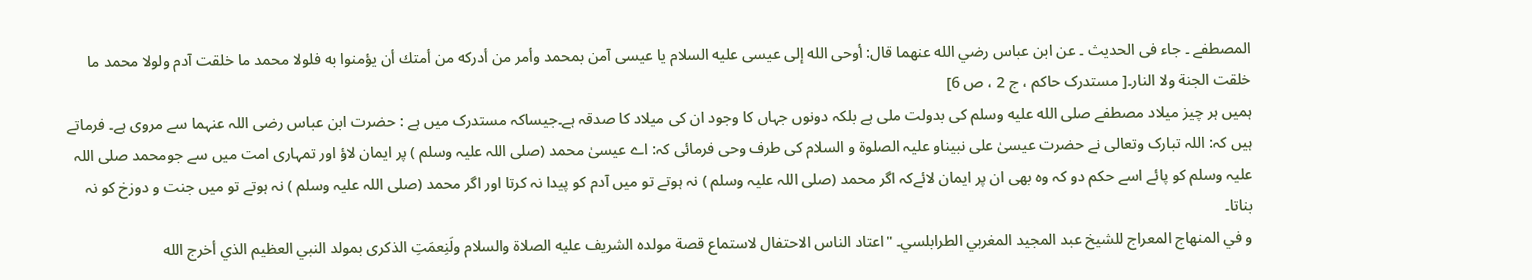المصطفے ۔ جاء فی الحدیث ۔ عن ابن عباس رضي الله عنهما قال: أوحى الله إلى عيسى عليه السلام يا عيسى آمن بمحمد وأمر من أدركه من أمتك أن يؤمنوا به فلولا محمد ما خلقت آدم ولولا محمد ما خلقت الجنة ولا النار۔[ مستدرک حاکم ، ج 2 ، ص 6]
ہمیں ہر چیز میلاد مصطفے صلى الله عليه وسلم کی بدولت ملی ہے بلکہ دونوں جہاں کا وجود ان کی میلاد کا صدقہ ہے۔جیساکہ مستدرک میں ہے : حضرت ابن عباس رضی اللہ عنہما سے مروی ہے۔ فرماتے ہیں کہ: اللہ تبارک وتعالی نے حضرت عیسیٰ علی نبیناو علیہ الصلوۃ و السلام کی طرف وحی فرمائی کہ: اے عیسیٰ محمد (صلی اللہ علیہ وسلم ) پر ایمان لاؤ اور تمہاری امت میں سے جومحمد صلی اللہ علیہ وسلم کو پائے اسے حکم دو کہ وہ بھی ان پر ایمان لائےکہ اگر محمد (صلی اللہ علیہ وسلم ) نہ ہوتے تو میں آدم کو پیدا نہ کرتا اور اگر محمد (صلی اللہ علیہ وسلم ) نہ ہوتے تو میں جنت و دوزخ کو نہ بناتا۔
و في المنھاج المعراج للشيخ عبد المجيد المغربي الطرابلسي۔ "اعتاد الناس الاحتفال لاستماع قصة مولده الشريف عليه الصلاة والسلام ولَنِعمَتِ الذكرى بمولد النبي العظيم الذي أخرج الله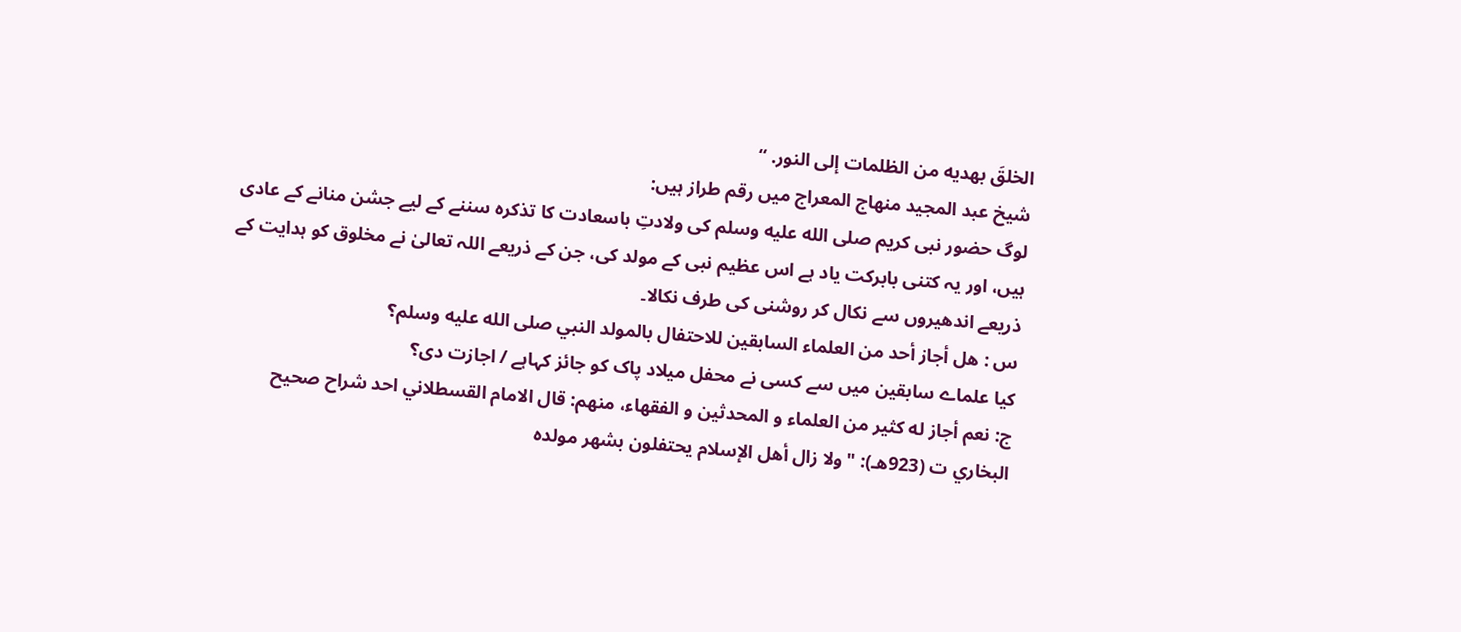الخلقَ بهديه من الظلمات إلى النور. “
شیخ عبد المجید منھاج المعراج میں رقم طراز ہیں:
لوگ حضور نبی کریم صلى الله عليه وسلم کی ولادتِ باسعادت کا تذکرہ سننے کے لیے جشن منانے کے عادی ہیں، اور یہ کتنی بابرکت یاد ہے اس عظیم نبی کے مولد کی، جن کے ذریعے اللہ تعالیٰ نے مخلوق کو ہدایت کے ذریعے اندھیروں سے نکال کر روشنی کی طرف نکالا۔
س : هل أجاز أحد من العلماء السابقين للاحتفال بالمولد النبي صلى الله عليه وسلم؟
کیا علماے سابقین میں سے کسی نے محفل میلاد پاک کو جائز کہاہے / اجازت دی؟
ج: نعم أجاز له كثير من العلماء و المحدثين و الفقهاء، منهم: قال الامام القسطلاني احد شراح صحيح البخاري ت (923ھـ): "ولا زال أهل الإسلام يحتفلون بشهر مولده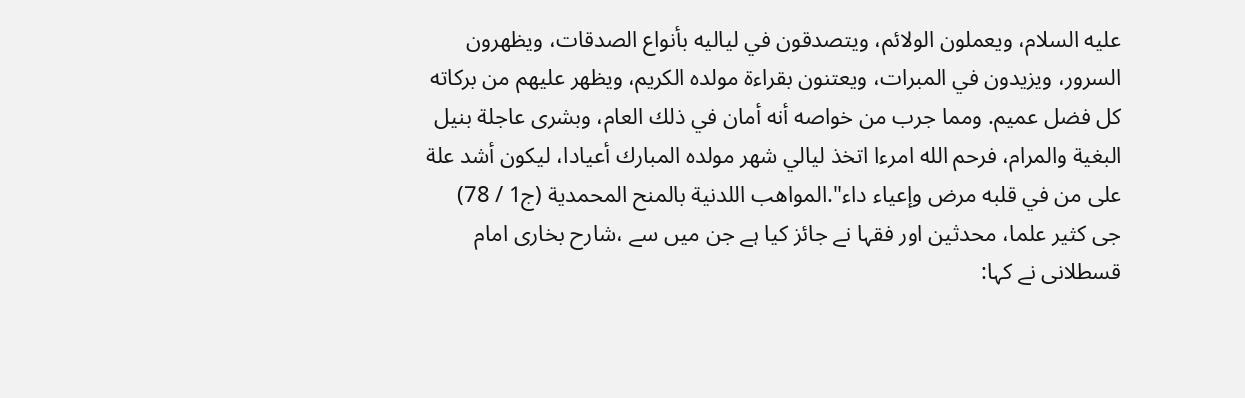عليه السلام، ويعملون الولائم، ويتصدقون في لياليه بأنواع الصدقات، ويظهرون السرور، ويزيدون في المبرات، ويعتنون بقراءة مولده الكريم، ويظهر عليهم من بركاته كل فضل عميم. ومما جرب من خواصه أنه أمان في ذلك العام، وبشرى عاجلة بنيل البغية والمرام، فرحم الله امرءا اتخذ ليالي شهر مولده المبارك أعيادا، ليكون أشد علة على من في قلبه مرض وإعياء داء".المواهب اللدنية بالمنح المحمدية (ج1 / 78)
جی کثیر علما، محدثین اور فقہا نے جائز کیا ہے جن میں سے ،شارح بخاری امام قسطلانی نے کہا: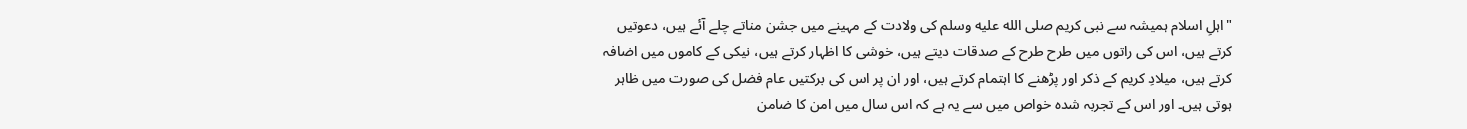"اہلِ اسلام ہمیشہ سے نبی کریم صلى الله عليه وسلم کی ولادت کے مہینے میں جشن مناتے چلے آئے ہیں، دعوتیں کرتے ہیں، اس کی راتوں میں طرح طرح کے صدقات دیتے ہیں، خوشی کا اظہار کرتے ہیں، نیکی کے کاموں میں اضافہ کرتے ہیں، میلادِ کریم کے ذکر اور پڑھنے کا اہتمام کرتے ہیں، اور ان پر اس کی برکتیں عام فضل کی صورت میں ظاہر ہوتی ہیں۔ اور اس کے تجربہ شدہ خواص میں سے یہ ہے کہ اس سال میں امن کا ضامن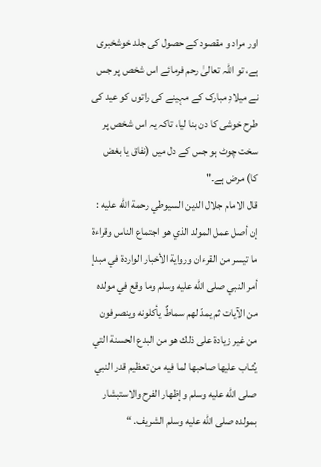اور مراد و مقصود کے حصول کی جلد خوشخبری ہے، تو اللہ تعالیٰ رحم فرمائے اس شخص پر جس نے میلادِ مبارک کے مہینے کی راتوں کو عید کی طرح خوشی کا دن بنا لیا، تاکہ یہ اس شخص پر سخت چوٹ ہو جس کے دل میں (نفاق یا بغض کا) مرض ہے۔"
قال الامام جلال الدین السیوطي رحمة الله علیه : إن أصل عمل المولد الذي هو اجتماع الناس وقراءة ما تيسر من القرءان ورواية الأخبار الواردة في مبدإ أمر النبي صلى الله عليه وسلم وما وقع في مولده من الآيات ثم يمدّ لهم سماطٌ يأكلونه وينصرفون من غير زيادة على ذلك هو من البدع الحسنة التي يُثـاب عليها صاحبها لما فيه من تعظيم قدر النبي صلى الله عليه وسلم وإظهار الفرح والاستبشار بمولده صلى الله عليه وسلم الشريف. “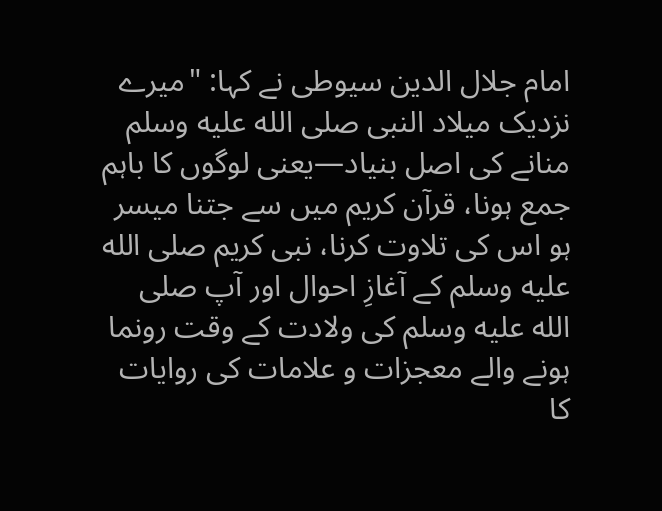امام جلال الدین سیوطی نے کہا: "میرے نزدیک میلاد النبی صلى الله عليه وسلم منانے کی اصل بنیاد—یعنی لوگوں کا باہم جمع ہونا، قرآن کریم میں سے جتنا میسر ہو اس کی تلاوت کرنا، نبی کریم صلى الله عليه وسلم کے آغازِ احوال اور آپ صلى الله عليه وسلم کی ولادت کے وقت رونما ہونے والے معجزات و علامات کی روایات کا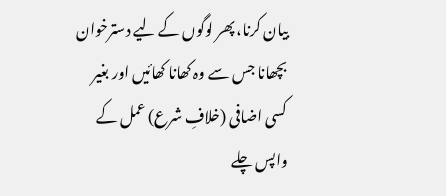بیان کرنا، پھر لوگوں کے لیے دسترخوان بچھانا جس سے وہ کھانا کھائیں اور بغیر کسی اضافی (خلافِ شرع) عمل کے واپس چلے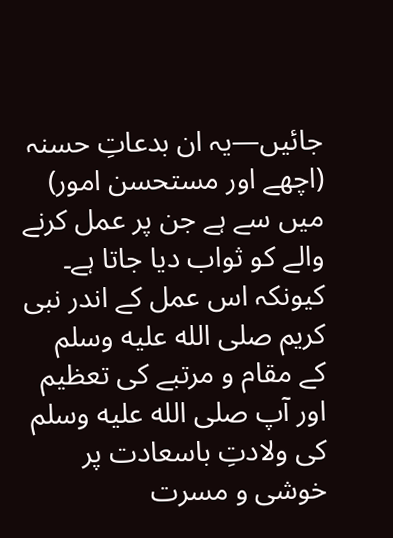جائیں—یہ ان بدعاتِ حسنہ (اچھے اور مستحسن امور) میں سے ہے جن پر عمل کرنے والے کو ثواب دیا جاتا ہے۔ کیونکہ اس عمل کے اندر نبی کریم صلى الله عليه وسلم کے مقام و مرتبے کی تعظیم اور آپ صلى الله عليه وسلم کی ولادتِ باسعادت پر خوشی و مسرت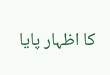کا اظہار پایا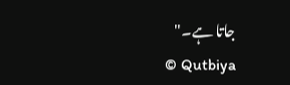جاتا ہے۔"
© Qutbiya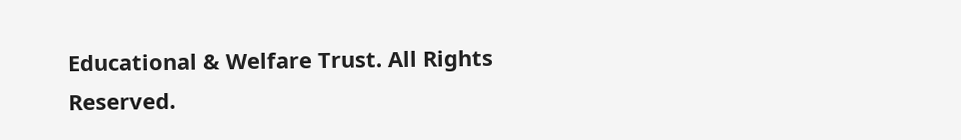Educational & Welfare Trust. All Rights Reserved.